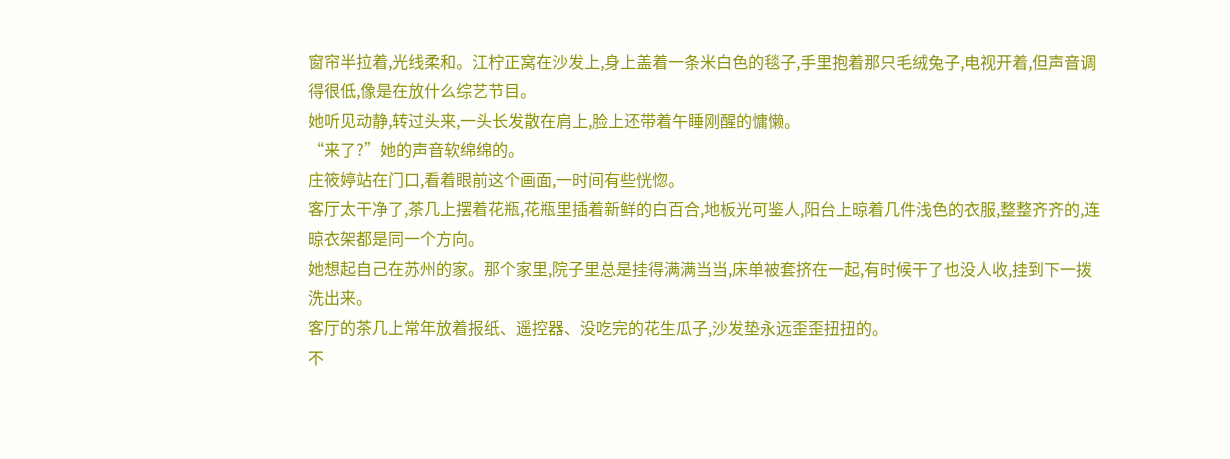窗帘半拉着,光线柔和。江柠正窝在沙发上,身上盖着一条米白色的毯子,手里抱着那只毛绒兔子,电视开着,但声音调得很低,像是在放什么综艺节目。
她听见动静,转过头来,一头长发散在肩上,脸上还带着午睡刚醒的慵懒。
“来了?”她的声音软绵绵的。
庄筱婷站在门口,看着眼前这个画面,一时间有些恍惚。
客厅太干净了,茶几上摆着花瓶,花瓶里插着新鲜的白百合,地板光可鉴人,阳台上晾着几件浅色的衣服,整整齐齐的,连晾衣架都是同一个方向。
她想起自己在苏州的家。那个家里,院子里总是挂得满满当当,床单被套挤在一起,有时候干了也没人收,挂到下一拨洗出来。
客厅的茶几上常年放着报纸、遥控器、没吃完的花生瓜子,沙发垫永远歪歪扭扭的。
不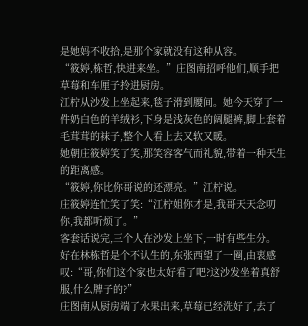是她妈不收拾,是那个家就没有这种从容。
“筱婷,栋哲,快进来坐。”庄图南招呼他们,顺手把草莓和车厘子拎进厨房。
江柠从沙发上坐起来,毯子滑到腰间。她今天穿了一件奶白色的羊绒衫,下身是浅灰色的阔腿裤,脚上套着毛茸茸的袜子,整个人看上去又软又暖。
她朝庄筱婷笑了笑,那笑容客气而礼貌,带着一种天生的距离感。
“筱婷,你比你哥说的还漂亮。”江柠说。
庄筱婷连忙笑了笑:“江柠姐你才是,我哥天天念叨你,我都听烦了。”
客套话说完,三个人在沙发上坐下,一时有些生分。
好在林栋哲是个不认生的,东张西望了一圈,由衷感叹:“哥,你们这个家也太好看了吧?这沙发坐着真舒服,什么牌子的?”
庄图南从厨房端了水果出来,草莓已经洗好了,去了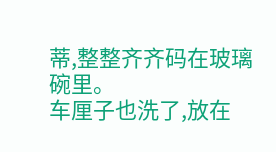蒂,整整齐齐码在玻璃碗里。
车厘子也洗了,放在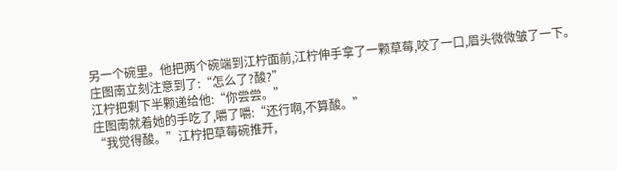另一个碗里。他把两个碗端到江柠面前,江柠伸手拿了一颗草莓,咬了一口,眉头微微皱了一下。
庄图南立刻注意到了:“怎么了?酸?”
江柠把剩下半颗递给他:“你尝尝。”
庄图南就着她的手吃了,嚼了嚼:“还行啊,不算酸。”
“我觉得酸。”江柠把草莓碗推开,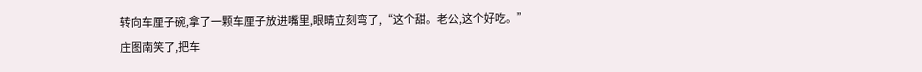转向车厘子碗,拿了一颗车厘子放进嘴里,眼睛立刻弯了,“这个甜。老公,这个好吃。”
庄图南笑了,把车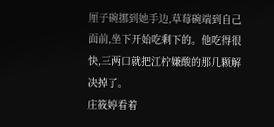厘子碗挪到她手边,草莓碗端到自己面前,坐下开始吃剩下的。他吃得很快,三两口就把江柠嫌酸的那几颗解决掉了。
庄筱婷看着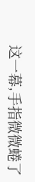这一幕,手指微微蜷了